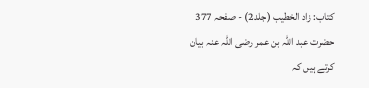کتاب: زاد الخطیب (جلد2) - صفحہ 377
حضرت عبد اللہ بن عمر رضی اللہ عنہ بیان کرتے ہیں کہ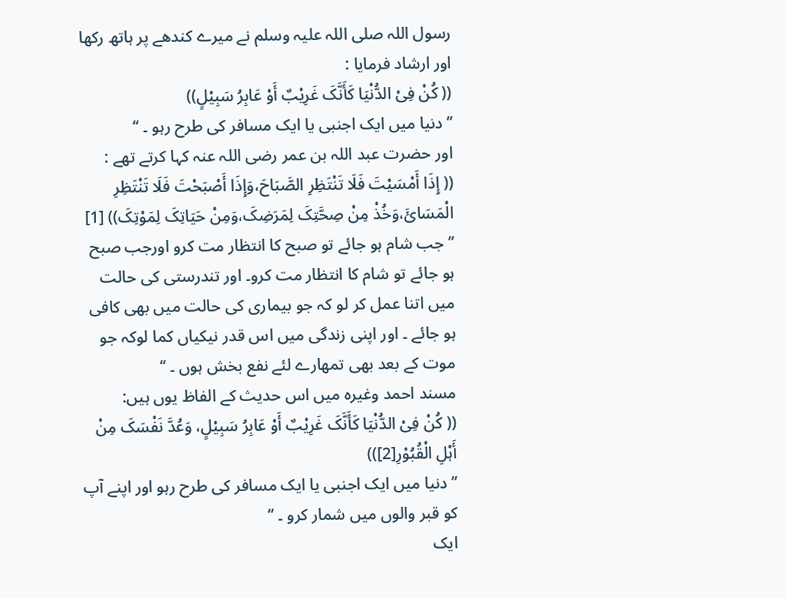رسول اللہ صلی اللہ علیہ وسلم نے میرے کندھے پر ہاتھ رکھا اور ارشاد فرمایا :
(( کُنْ فِیْ الدُّنْیَا کَأَنَّکَ غَرِیْبٌ أَوْ عَابِرُ سَبِیْلٍ))
’’ دنیا میں ایک اجنبی یا ایک مسافر کی طرح رہو ۔ ‘‘
اور حضرت عبد اللہ بن عمر رضی اللہ عنہ کہا کرتے تھے :
(( إِذَا أَمْسَیْتَ فَلَا تَنْتَظِرِ الصَّبَاحَ،وَإِذَا أَصْبَحْتَ فَلَا تَنْتَظِرِ الْمَسَائَ،وَخُذْ مِنْ صِحَّتِکَ لِمَرَضِکَ،وَمِنْ حَیَاتِکَ لِمَوْتِکَ)) [1]
’’ جب شام ہو جائے تو صبح کا انتظار مت کرو اورجب صبح ہو جائے تو شام کا انتظار مت کرو۔ اور تندرستی کی حالت میں اتنا عمل کر لو کہ جو بیماری کی حالت میں بھی کافی ہو جائے ۔ اور اپنی زندگی میں اس قدر نیکیاں کما لوکہ جو موت کے بعد بھی تمھارے لئے نفع بخش ہوں ۔ ‘‘
مسند احمد وغیرہ میں اس حدیث کے الفاظ یوں ہیں:
(( کُنْ فِیْ الدُّنْیَا کَأَنَّکَ غَرِیْبٌ أَوْ عَابِرُ سَبِیْلٍ، وَعُدَّ نَفْسَکَ مِنْ أَہْلِ الْقُبُوْرِ[2]))
’’ دنیا میں ایک اجنبی یا ایک مسافر کی طرح رہو اور اپنے آپ کو قبر والوں میں شمار کرو ۔ ‘‘
ایک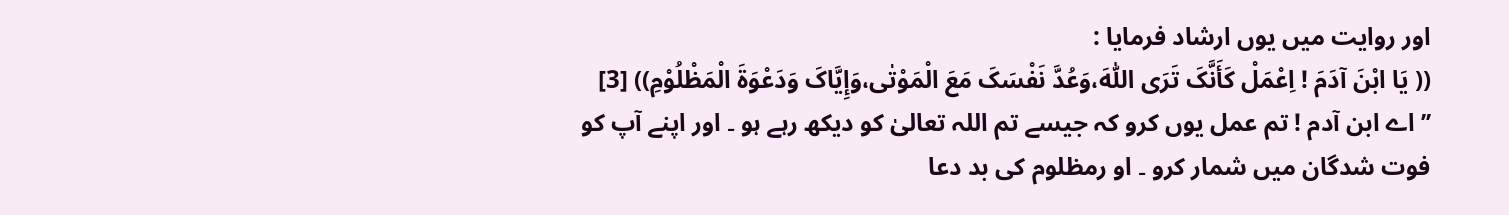اور روایت میں یوں ارشاد فرمایا :
(( یَا ابْنَ آدَمَ ! اِعْمَلْ کَأَنَّکَ تَرَی اللّٰہَ،وَعُدَّ نَفْسَکَ مَعَ الْمَوْتٰی،وَإِیَّاکَ وَدَعْوَۃَ الْمَظْلُوْمِ)) [3]
’’ اے ابن آدم ! تم عمل یوں کرو کہ جیسے تم اللہ تعالیٰ کو دیکھ رہے ہو ۔ اور اپنے آپ کو فوت شدگان میں شمار کرو ۔ او رمظلوم کی بد دعا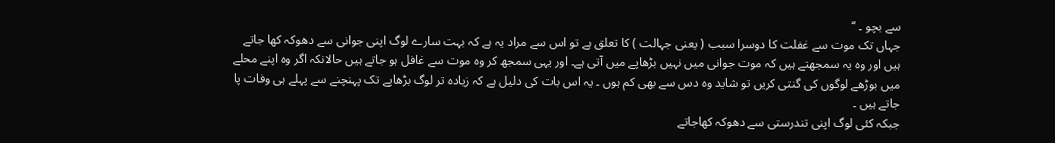سے بچو ۔ ‘‘
جہاں تک موت سے غفلت کا دوسرا سبب ( یعنی جہالت ) کا تعلق ہے تو اس سے مراد یہ ہے کہ بہت سارے لوگ اپنی جوانی سے دھوکہ کھا جاتے ہیں اور وہ یہ سمجھتے ہیں کہ موت جوانی میں نہیں بڑھاپے میں آتی ہے۔ اور یہی سمجھ کر وہ موت سے غافل ہو جاتے ہیں حالانکہ اگر وہ اپنے محلے میں بوڑھے لوگوں کی گنتی کریں تو شاید وہ دس سے بھی کم ہوں ۔ یہ اس بات کی دلیل ہے کہ زیادہ تر لوگ بڑھاپے تک پہنچنے سے پہلے ہی وفات پا جاتے ہیں ۔
جبکہ کئی لوگ اپنی تندرستی سے دھوکہ کھاجاتے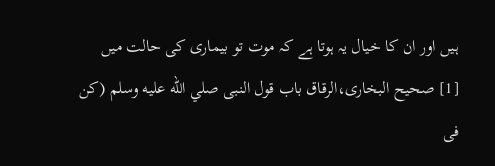ہیں اور ان کا خیال یہ ہوتا ہے کہ موت تو بیماری کی حالت میں
[1] صحیح البخاری،الرقاق باب قول النبی صلي الله عليه وسلم (کن فی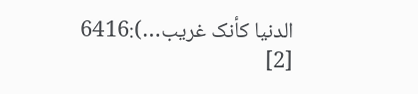الدنیا کأنک غریب…):6416
[2]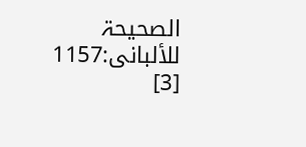الصحیحۃ للألبانی:1157
[3]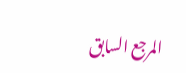المرجع السابق